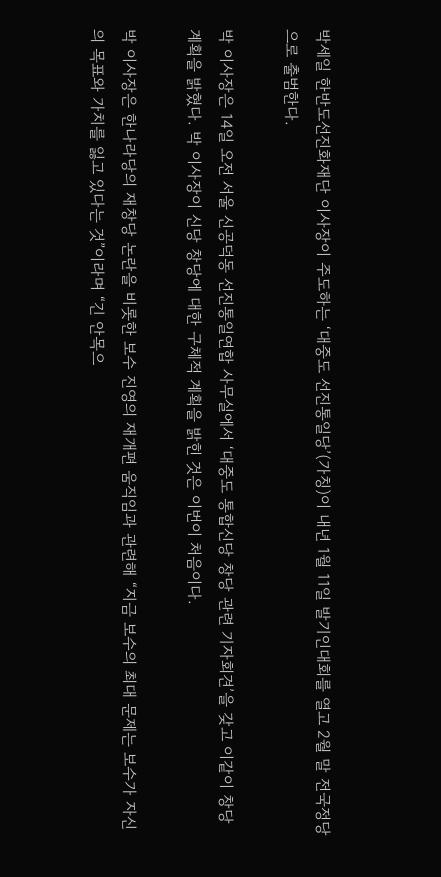박세일 한반도선진화재단 이사장이 주도하는 ‘대중도 선진통일당’(가칭)이 내년 1월 11일 발기인대회를 열고 2월 말 전국정당으로 출범한다.

박 이사장은 14일 오전 서울 신공덕동 선진통일연합 사무실에서 ‘대중도 통합신당 창당 관련 기자회견’을 갖고 이같이 창당계획을 밝혔다. 박 이사장이 신당 창당에 대한 구체적 계획을 밝힌 것은 이번이 처음이다.

박 이사장은 한나라당의 재창당 논란을 비롯한 보수 진영의 재개편 움직임과 관련해 “지금 보수의 최대 문제는 보수가 자신의 목표와 가치를 잃고 있다는 것”이라며 “긴 안목으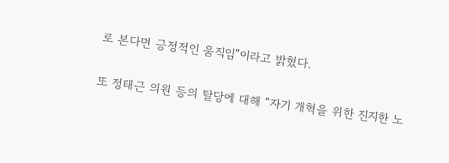로 본다면 긍정적인 움직임”이라고 밝혔다.

또 정태근 의원 등의 탈당에 대해 “자기 개혁을 위한 진지한 노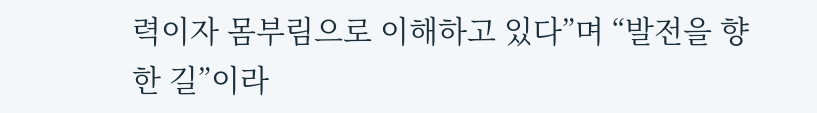력이자 몸부림으로 이해하고 있다”며 “발전을 향한 길”이라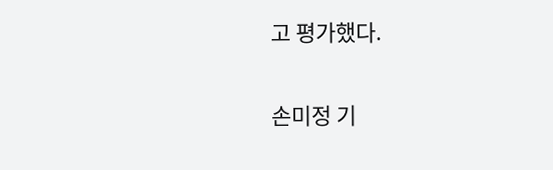고 평가했다.

손미정 기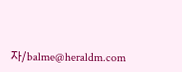자/balme@heraldm.com